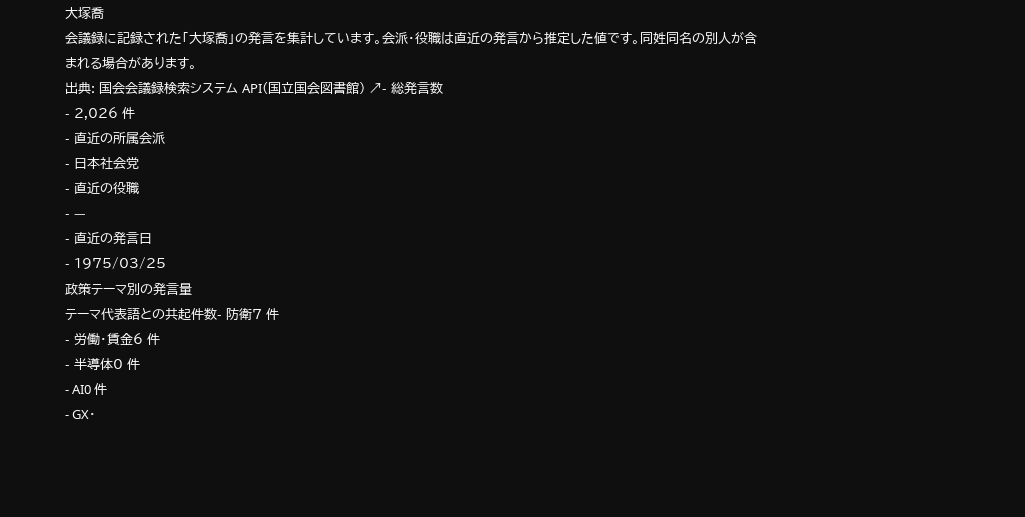大塚喬
会議録に記録された「大塚喬」の発言を集計しています。会派・役職は直近の発言から推定した値です。同姓同名の別人が含まれる場合があります。
出典: 国会会議録検索システム API(国立国会図書館) ↗- 総発言数
- 2,026 件
- 直近の所属会派
- 日本社会党
- 直近の役職
- —
- 直近の発言日
- 1975/03/25
政策テーマ別の発言量
テーマ代表語との共起件数- 防衛7 件
- 労働・賃金6 件
- 半導体0 件
- AI0 件
- GX・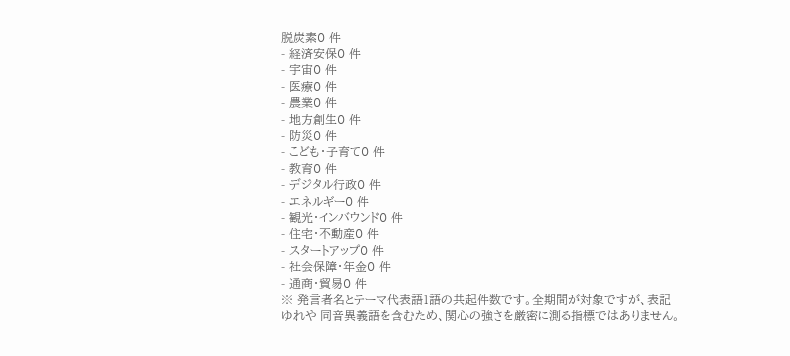脱炭素0 件
- 経済安保0 件
- 宇宙0 件
- 医療0 件
- 農業0 件
- 地方創生0 件
- 防災0 件
- こども・子育て0 件
- 教育0 件
- デジタル行政0 件
- エネルギー0 件
- 観光・インバウンド0 件
- 住宅・不動産0 件
- スタートアップ0 件
- 社会保障・年金0 件
- 通商・貿易0 件
※ 発言者名とテーマ代表語1語の共起件数です。全期間が対象ですが、表記ゆれや 同音異義語を含むため、関心の強さを厳密に測る指標ではありません。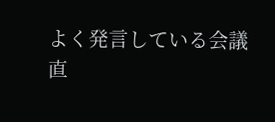よく発言している会議
直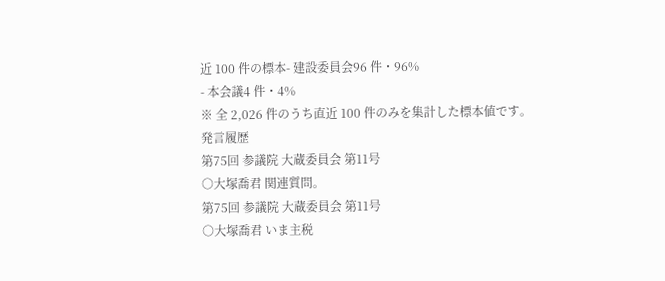近 100 件の標本- 建設委員会96 件・96%
- 本会議4 件・4%
※ 全 2,026 件のうち直近 100 件のみを集計した標本値です。
発言履歴
第75回 参議院 大蔵委員会 第11号
○大塚喬君 関連質問。
第75回 参議院 大蔵委員会 第11号
○大塚喬君 いま主税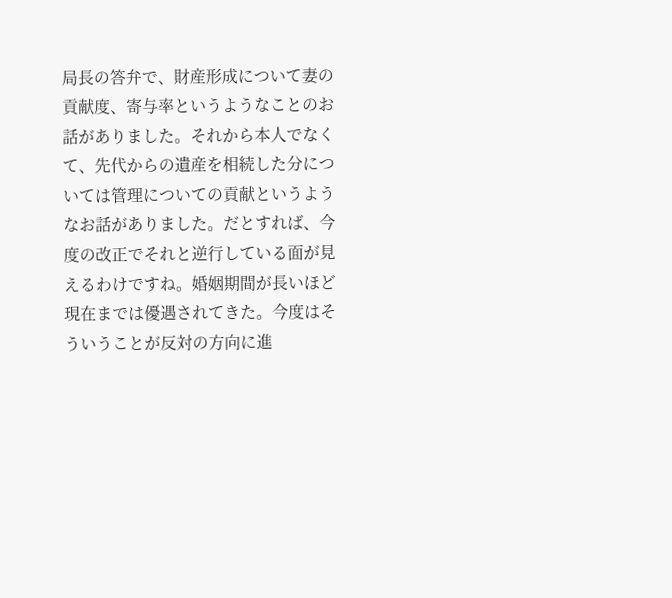局長の答弁で、財産形成について妻の貢献度、寄与率というようなことのお話がありました。それから本人でなくて、先代からの遺産を相続した分については管理についての貢献というようなお話がありました。だとすれば、今度の改正でそれと逆行している面が見えるわけですね。婚姻期間が長いほど現在までは優遇されてきた。今度はそういうことが反対の方向に進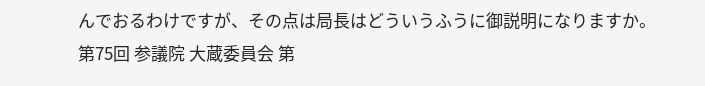んでおるわけですが、その点は局長はどういうふうに御説明になりますか。
第75回 参議院 大蔵委員会 第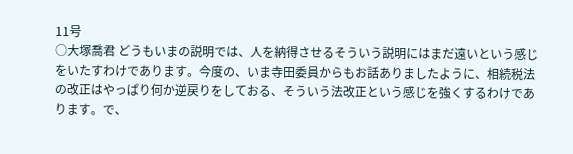11号
○大塚喬君 どうもいまの説明では、人を納得させるそういう説明にはまだ遠いという感じをいたすわけであります。今度の、いま寺田委員からもお話ありましたように、相続税法の改正はやっぱり何か逆戻りをしておる、そういう法改正という感じを強くするわけであります。で、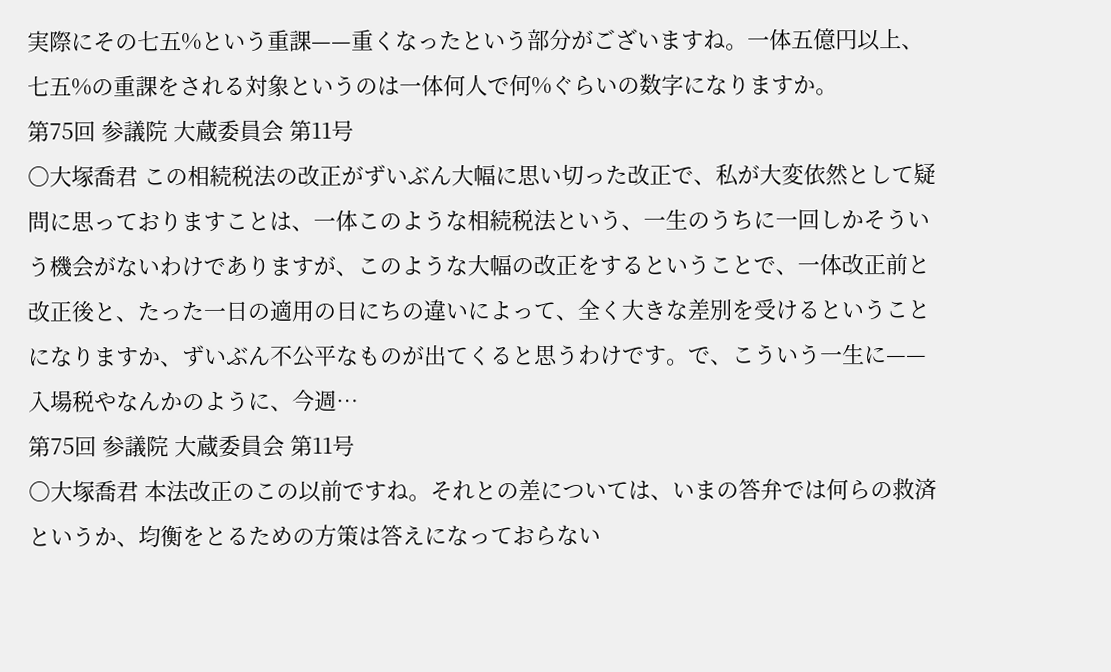実際にその七五%という重課——重くなったという部分がございますね。一体五億円以上、七五%の重課をされる対象というのは一体何人で何%ぐらいの数字になりますか。
第75回 参議院 大蔵委員会 第11号
○大塚喬君 この相続税法の改正がずいぶん大幅に思い切った改正で、私が大変依然として疑問に思っておりますことは、一体このような相続税法という、一生のうちに一回しかそういう機会がないわけでありますが、このような大幅の改正をするということで、一体改正前と改正後と、たった一日の適用の日にちの違いによって、全く大きな差別を受けるということになりますか、ずいぶん不公平なものが出てくると思うわけです。で、こういう一生に——入場税やなんかのように、今週…
第75回 参議院 大蔵委員会 第11号
○大塚喬君 本法改正のこの以前ですね。それとの差については、いまの答弁では何らの救済というか、均衡をとるための方策は答えになっておらない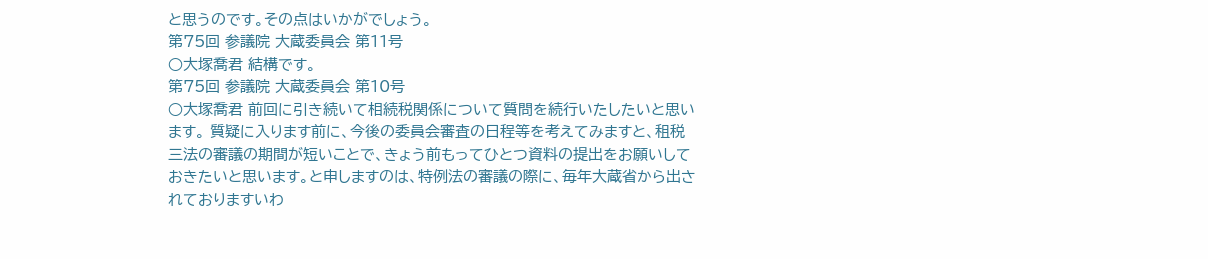と思うのです。その点はいかがでしょう。
第75回 参議院 大蔵委員会 第11号
○大塚喬君 結構です。
第75回 参議院 大蔵委員会 第10号
○大塚喬君 前回に引き続いて相続税関係について質問を続行いたしたいと思います。 質疑に入ります前に、今後の委員会審査の日程等を考えてみますと、租税三法の審議の期間が短いことで、きょう前もってひとつ資料の提出をお願いしておきたいと思います。と申しますのは、特例法の審議の際に、毎年大蔵省から出されておりますいわ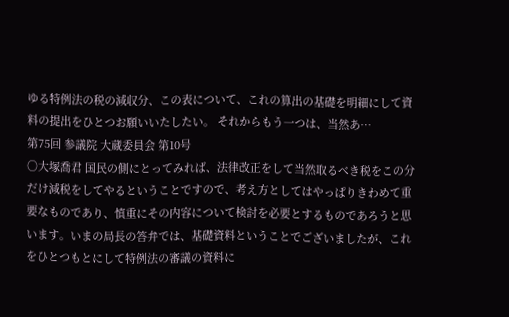ゆる特例法の税の減収分、この表について、これの算出の基礎を明細にして資料の提出をひとつお願いいたしたい。 それからもう一つは、当然あ…
第75回 参議院 大蔵委員会 第10号
○大塚喬君 国民の側にとってみれば、法律改正をして当然取るべき税をこの分だけ減税をしてやるということですので、考え方としてはやっぱりきわめて重要なものであり、慎重にその内容について検討を必要とするものであろうと思います。いまの局長の答弁では、基礎資料ということでございましたが、これをひとつもとにして特例法の審議の資料に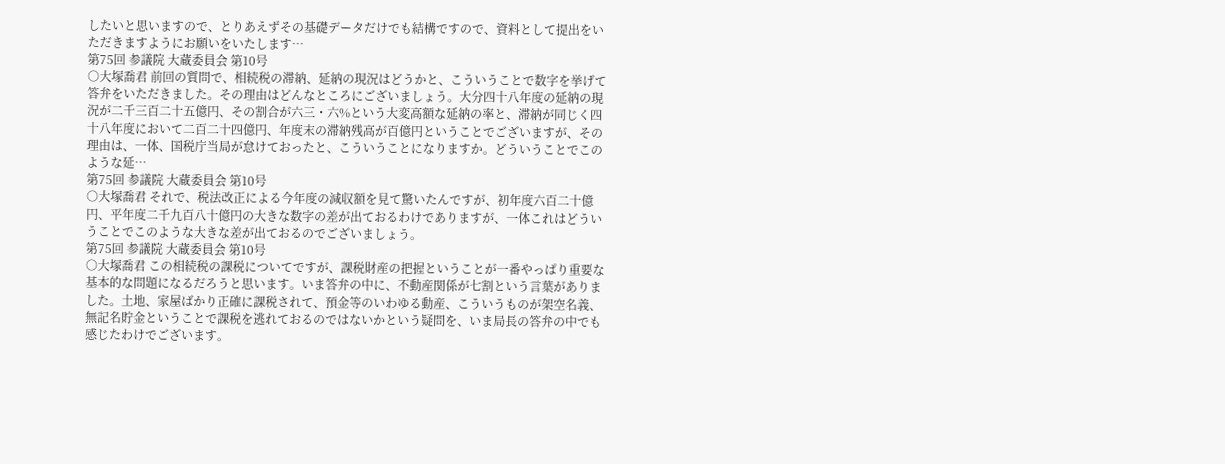したいと思いますので、とりあえずその基礎データだけでも結構ですので、資料として提出をいただきますようにお願いをいたします…
第75回 参議院 大蔵委員会 第10号
○大塚喬君 前回の質問で、相続税の滞納、延納の現況はどうかと、こういうことで数字を挙げて答弁をいただきました。その理由はどんなところにございましょう。大分四十八年度の延納の現況が二千三百二十五億円、その割合が六三・六%という大変高額な延納の率と、滞納が同じく四十八年度において二百二十四億円、年度末の滞納残高が百億円ということでございますが、その理由は、一体、国税庁当局が怠けておったと、こういうことになりますか。どういうことでこのような延…
第75回 参議院 大蔵委員会 第10号
○大塚喬君 それで、税法改正による今年度の減収額を見て驚いたんですが、初年度六百二十億円、平年度二千九百八十億円の大きな数字の差が出ておるわけでありますが、一体これはどういうことでこのような大きな差が出ておるのでございましょう。
第75回 参議院 大蔵委員会 第10号
○大塚喬君 この相続税の課税についてですが、課税財産の把握ということが一番やっぱり重要な基本的な問題になるだろうと思います。いま答弁の中に、不動産関係が七割という言葉がありました。土地、家屋ばかり正確に課税されて、預金等のいわゆる動産、こういうものが架空名義、無記名貯金ということで課税を逃れておるのではないかという疑問を、いま局長の答弁の中でも感じたわけでございます。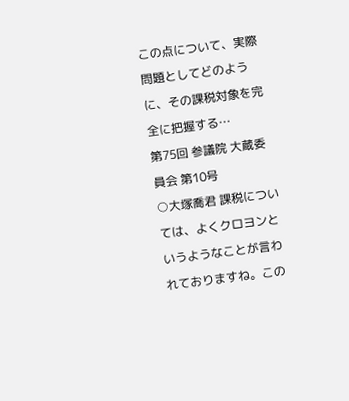この点について、実際問題としてどのように、その課税対象を完全に把握する…
第75回 参議院 大蔵委員会 第10号
○大塚喬君 課税については、よくクロヨンというようなことが言われておりますね。この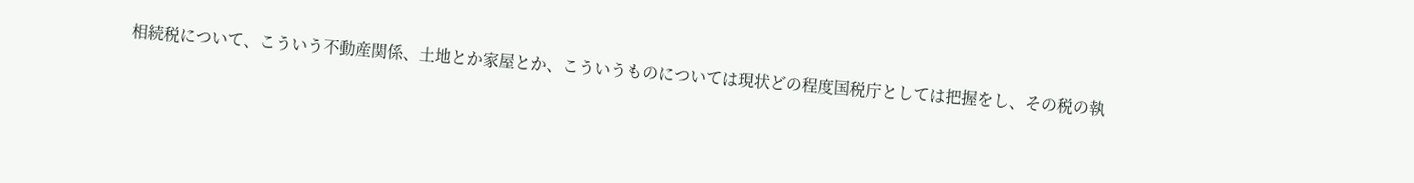相続税について、こういう不動産関係、土地とか家屋とか、こういうものについては現状どの程度国税庁としては把握をし、その税の執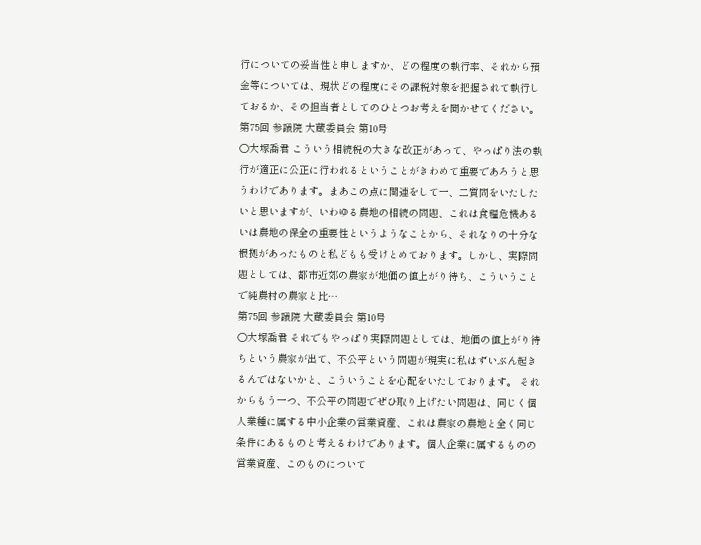行についての妥当性と申しますか、どの程度の執行率、それから預金等については、現状どの程度にその課税対象を把握されて執行しておるか、その担当者としてのひとつお考えを聞かせてください。
第75回 参議院 大蔵委員会 第10号
○大塚喬君 こういう相続税の大きな改正があって、やっぱり法の執行が適正に公正に行われるということがきわめて重要であろうと思うわけであります。まあこの点に関連をして一、二質問をいたしたいと思いますが、いわゆる農地の相続の問題、これは食糧危機あるいは農地の保全の重要性というようなことから、それなりの十分な根拠があったものと私どもも受けとめております。しかし、実際問題としては、都市近郊の農家が地価の値上がり待ち、こういうことで純農村の農家と比…
第75回 参議院 大蔵委員会 第10号
○大塚喬君 それでもやっぱり実際問題としては、地価の値上がり待ちという農家が出て、不公平という問題が現実に私はずいぶん起きるんではないかと、こういうことを心配をいたしております。 それからもう一つ、不公平の問題でぜひ取り上げたい問題は、同じく個人業種に属する中小企業の営業資産、これは農家の農地と全く同じ条件にあるものと考えるわけであります。個人企業に属するものの営業資産、このものについて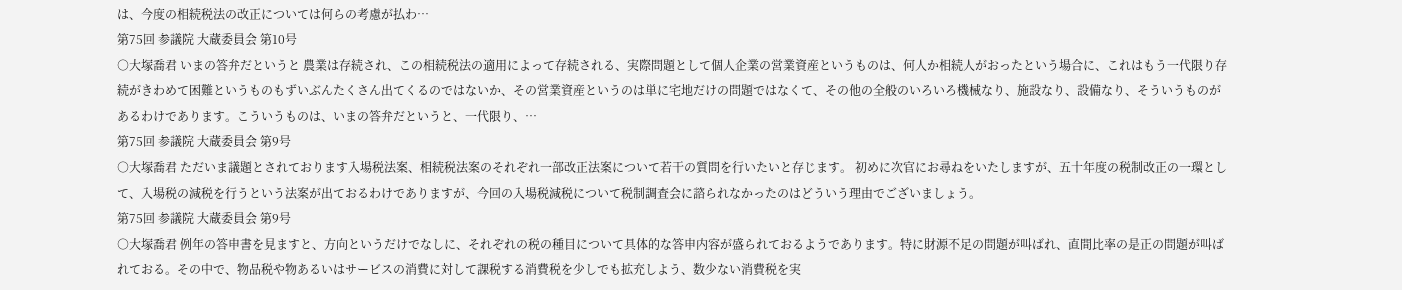は、今度の相続税法の改正については何らの考慮が払わ…
第75回 参議院 大蔵委員会 第10号
○大塚喬君 いまの答弁だというと 農業は存続され、この相続税法の適用によって存続される、実際問題として個人企業の営業資産というものは、何人か相続人がおったという場合に、これはもう一代限り存続がきわめて困難というものもずいぶんたくさん出てくるのではないか、その営業資産というのは単に宅地だけの問題ではなくて、その他の全般のいろいろ機械なり、施設なり、設備なり、そういうものがあるわけであります。こういうものは、いまの答弁だというと、一代限り、…
第75回 参議院 大蔵委員会 第9号
○大塚喬君 ただいま議題とされております入場税法案、相続税法案のそれぞれ一部改正法案について若干の質問を行いたいと存じます。 初めに次官にお尋ねをいたしますが、五十年度の税制改正の一環として、入場税の減税を行うという法案が出ておるわけでありますが、今回の入場税減税について税制調査会に諮られなかったのはどういう理由でございましょう。
第75回 参議院 大蔵委員会 第9号
○大塚喬君 例年の答申書を見ますと、方向というだけでなしに、それぞれの税の種目について具体的な答申内容が盛られておるようであります。特に財源不足の問題が叫ばれ、直間比率の是正の問題が叫ばれておる。その中で、物品税や物あるいはサービスの消費に対して課税する消費税を少しでも拡充しよう、数少ない消費税を実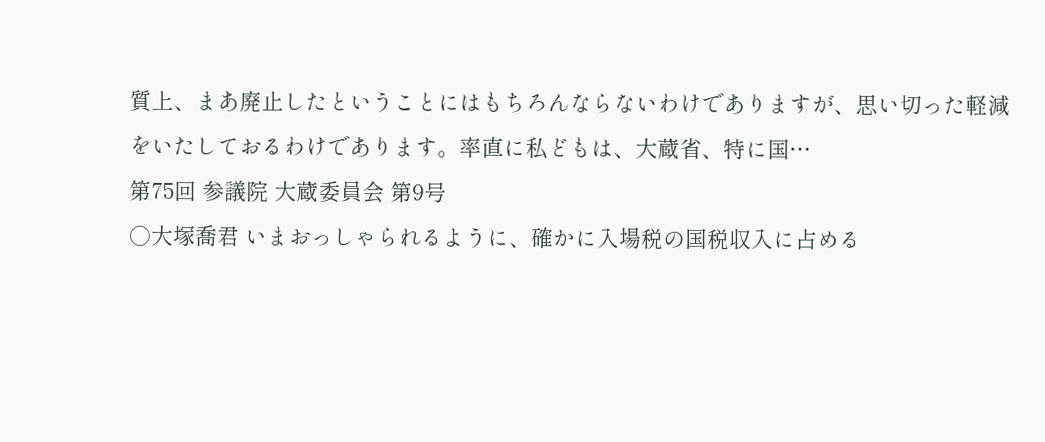質上、まあ廃止したということにはもちろんならないわけでありますが、思い切った軽減をいたしておるわけであります。率直に私どもは、大蔵省、特に国…
第75回 参議院 大蔵委員会 第9号
○大塚喬君 いまおっしゃられるように、確かに入場税の国税収入に占める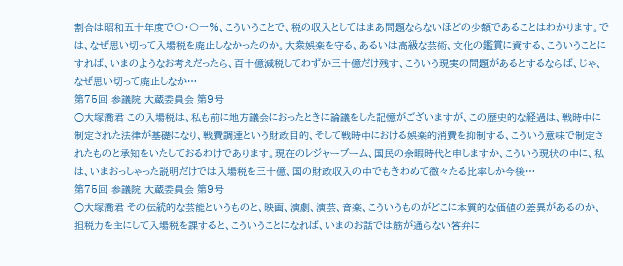割合は昭和五十年度で〇・〇一%、こういうことで、税の収入としてはまあ問題ならないほどの少額であることはわかります。では、なぜ思い切って入場税を廃止しなかったのか。大衆娯楽を守る、あるいは高級な芸術、文化の鑑賞に資する、こういうことにすれば、いまのようなお考えだったら、百十億減税してわずか三十億だけ残す、こういう現実の問題があるとするならば、じゃ、なぜ思い切って廃止しなか…
第75回 参議院 大蔵委員会 第9号
○大塚喬君 この入場税は、私も前に地方議会におったときに論議をした記憶がございますが、この歴史的な経過は、戦時中に制定された法律が基礎になり、戦費調達という財政目的、そして戦時中における娯楽的消費を抑制する、こういう意味で制定されたものと承知をいたしておるわけであります。現在のレジャーブーム、国民の余暇時代と申しますか、こういう現状の中に、私は、いまおっしゃった説明だけでは入場税を三十億、国の財政収入の中でもきわめて微々たる比率しか今後…
第75回 参議院 大蔵委員会 第9号
○大塚喬君 その伝統的な芸能というものと、映画、演劇、演芸、音楽、こういうものがどこに本質的な価値の差異があるのか、担税力を主にして入場税を課すると、こういうことになれば、いまのお話では筋が通らない答弁に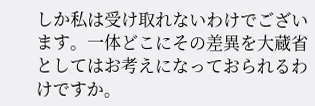しか私は受け取れないわけでございます。一体どこにその差異を大蔵省としてはお考えになっておられるわけですか。